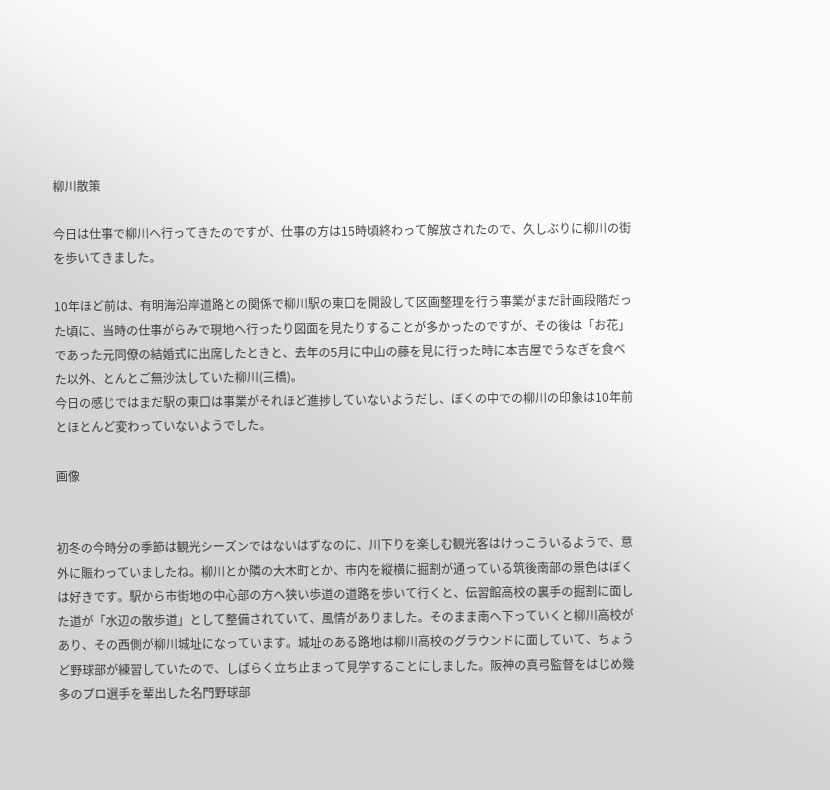柳川散策

今日は仕事で柳川へ行ってきたのですが、仕事の方は15時頃終わって解放されたので、久しぶりに柳川の街を歩いてきました。

10年ほど前は、有明海沿岸道路との関係で柳川駅の東口を開設して区画整理を行う事業がまだ計画段階だった頃に、当時の仕事がらみで現地へ行ったり図面を見たりすることが多かったのですが、その後は「お花」であった元同僚の結婚式に出席したときと、去年の5月に中山の藤を見に行った時に本吉屋でうなぎを食べた以外、とんとご無沙汰していた柳川(三橋)。
今日の感じではまだ駅の東口は事業がそれほど進捗していないようだし、ぼくの中での柳川の印象は10年前とほとんど変わっていないようでした。

画像


初冬の今時分の季節は観光シーズンではないはずなのに、川下りを楽しむ観光客はけっこういるようで、意外に賑わっていましたね。柳川とか隣の大木町とか、市内を縦横に掘割が通っている筑後南部の景色はぼくは好きです。駅から市街地の中心部の方へ狭い歩道の道路を歩いて行くと、伝習館高校の裏手の掘割に面した道が「水辺の散歩道」として整備されていて、風情がありました。そのまま南へ下っていくと柳川高校があり、その西側が柳川城址になっています。城址のある路地は柳川高校のグラウンドに面していて、ちょうど野球部が練習していたので、しばらく立ち止まって見学することにしました。阪神の真弓監督をはじめ幾多のプロ選手を輩出した名門野球部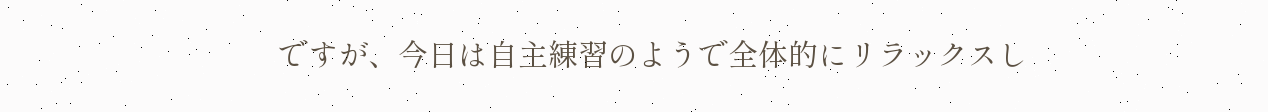ですが、今日は自主練習のようで全体的にリラックスし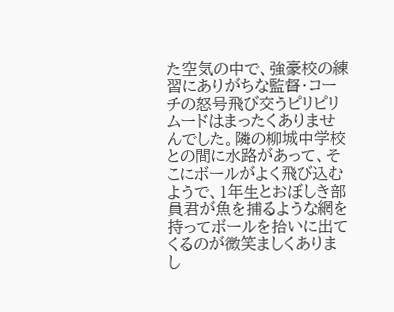た空気の中で、強豪校の練習にありがちな監督・コーチの怒号飛び交うピリピリムードはまったくありませんでした。隣の柳城中学校との間に水路があって、そこにボールがよく飛び込むようで、1年生とおぼしき部員君が魚を捕るような網を持ってボールを拾いに出てくるのが微笑ましくありまし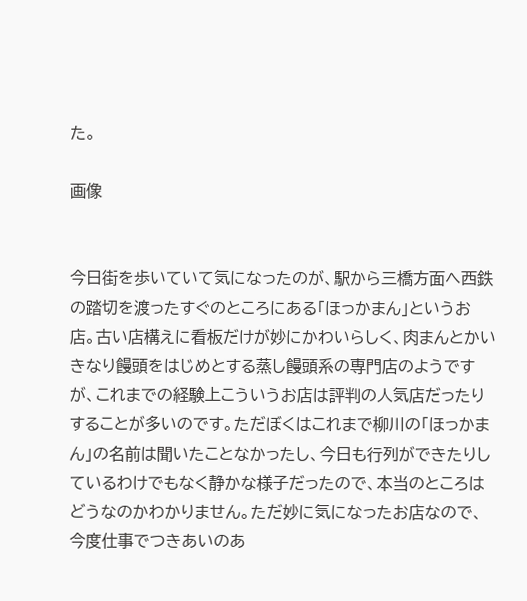た。

画像


今日街を歩いていて気になったのが、駅から三橋方面へ西鉄の踏切を渡ったすぐのところにある「ほっかまん」というお店。古い店構えに看板だけが妙にかわいらしく、肉まんとかいきなり饅頭をはじめとする蒸し饅頭系の専門店のようですが、これまでの経験上こういうお店は評判の人気店だったりすることが多いのです。ただぼくはこれまで柳川の「ほっかまん」の名前は聞いたことなかったし、今日も行列ができたりしているわけでもなく静かな様子だったので、本当のところはどうなのかわかりません。ただ妙に気になったお店なので、今度仕事でつきあいのあ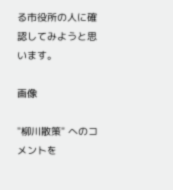る市役所の人に確認してみようと思います。

画像

"柳川散策" へのコメントを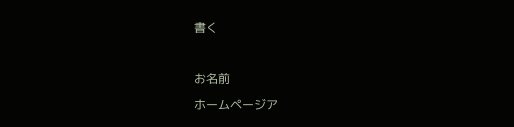書く

お名前
ホームページア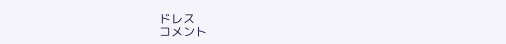ドレス
コメント